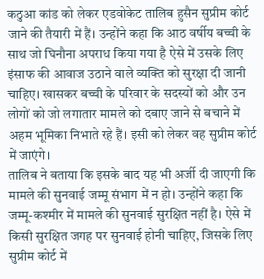कठुआ कांड को लेकर एडवोकेट तालिब हुसैन सुप्रीम कोर्ट जाने की तैयारी में हैं। उन्होंने कहा कि आठ वर्षीय बच्ची के साथ जो घिनौना अपराध किया गया है ऐसे में उसके लिए इंसाफ की आवाज उठाने वाले व्यक्ति को सुरक्षा दी जानी चाहिए। खासकर बच्ची के परिवार के सदस्यों को और उन लोगों को जो लगातार मामले को दबाए जाने से बचाने में अहम भूमिका निभाते रहे हैं। इसी को लेकर वह सुप्रीम कोर्ट में जाएंगे।
तालिब ने बताया कि इसके बाद यह भी अर्जी दी जाएगी कि मामले की सुनवाई जम्मू संभाग में न हो। उन्होंने कहा कि जम्मू-कश्मीर में मामले की सुनवाई सुरक्षित नहीं है। ऐसे में किसी सुरक्षित जगह पर सुनवाई होनी चाहिए, जिसके लिए सुप्रीम कोर्ट में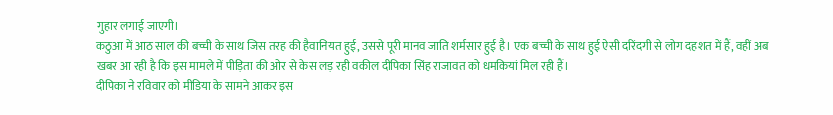गुहार लगाई जाएगी।
कठुआ में आठ साल की बच्ची के साथ जिस तरह की हैवानियत हुई, उससे पूरी मानव जाति शर्मसार हुई है। एक बच्ची के साथ हुई ऐसी दरिंदगी से लोग दहशत में हैं, वहीं अब खबर आ रही है कि इस मामले में पीड़िता की ओर से केस लड़ रही वकील दीपिका सिंह राजावत को धमकियां मिल रही हैं।
दीपिका ने रविवार को मीडिया के सामने आकर इस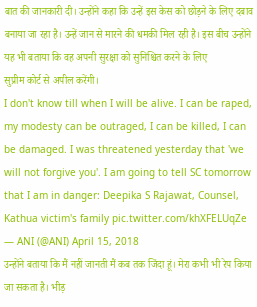बात की जानकारी दी। उन्होंने कहा कि उन्हें इस केस को छोड़ने के लिए दबाव बनाया जा रहा है। उन्हें जान से मारने की धमकी मिल रही है। इस बीच उन्होंने यह भी बताया कि वह अपनी सुरक्षा को सुनिश्चित करने के लिए
सुप्रीम कोर्ट से अपील करेंगी।
I don't know till when I will be alive. I can be raped, my modesty can be outraged, I can be killed, I can be damaged. I was threatened yesterday that 'we will not forgive you'. I am going to tell SC tomorrow that I am in danger: Deepika S Rajawat, Counsel, Kathua victim's family pic.twitter.com/khXFELUqZe
— ANI (@ANI) April 15, 2018
उन्होंने बताया कि मैं नहीं जानती मैं कब तक जिंदा हूं। मेरा कभी भी रेप किया जा सकता है। भीड़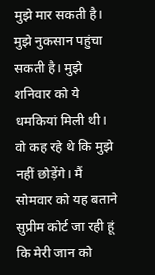मुझे मार सकती है। मुझे नुकसान पहुंचा सकती है। मुझे शनिवार को ये धमकियां मिली थी। वो कह रहे थे कि मुझे नहीं छोड़ेंगे। मैं सोमवार को यह बताने सुप्रीम कोर्ट जा रही हूं कि मेरी जान को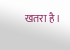खतरा है।